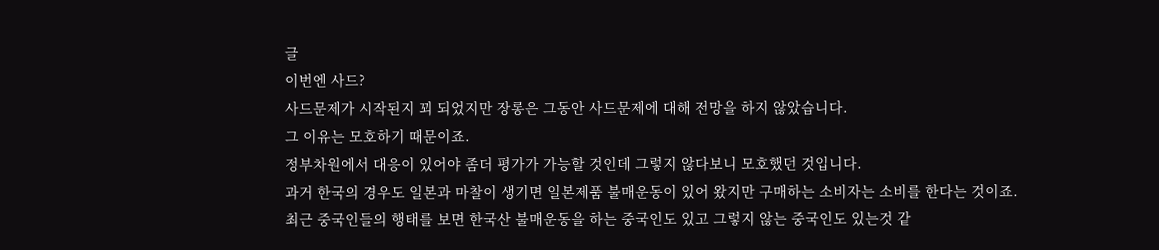글
이번엔 사드?
사드문제가 시작된지 꾀 되었지만 장롱은 그동안 사드문제에 대해 전망을 하지 않았습니다.
그 이유는 모호하기 때문이죠.
정부차원에서 대응이 있어야 좀더 평가가 가능할 것인데 그렇지 않다보니 모호했던 것입니다.
과거 한국의 경우도 일본과 마찰이 생기면 일본제품 불매운동이 있어 왔지만 구매하는 소비자는 소비를 한다는 것이죠.
최근 중국인들의 행태를 보면 한국산 불매운동을 하는 중국인도 있고 그렇지 않는 중국인도 있는것 같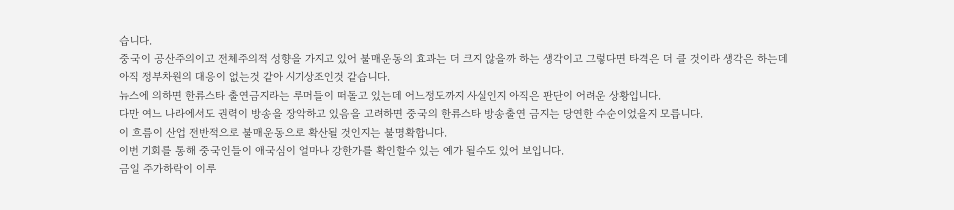습니다.
중국이 공산주의이고 전체주의적 성향을 가지고 있어 불매운동의 효과는 더 크지 않을까 하는 생각이고 그렇다면 타격은 더 클 것이라 생각은 하는데 아직 정부차원의 대응이 없는것 같아 시기상조인것 같습니다.
뉴스에 의하면 한류스타 출연금지라는 루머들이 떠돌고 있는데 어느정도까지 사실인지 아직은 판단이 어려운 상황입니다.
다만 여느 나라에서도 권력이 방송을 장악하고 있음을 고려하면 중국의 한류스타 방송출연 금지는 당연한 수순이었을지 모릅니다.
이 흐름이 산업 전반적으로 불매운동으로 확산될 것인지는 불명확합니다.
이번 기회를 통해 중국인들이 애국심이 얼마나 강한가를 확인할수 있는 예가 될수도 있어 보입니다.
금일 주가하락이 이루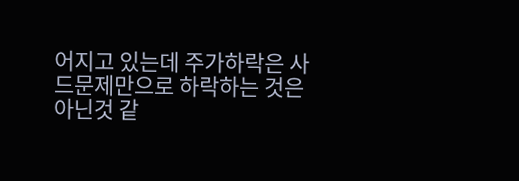어지고 있는데 주가하락은 사드문제만으로 하락하는 것은 아닌것 같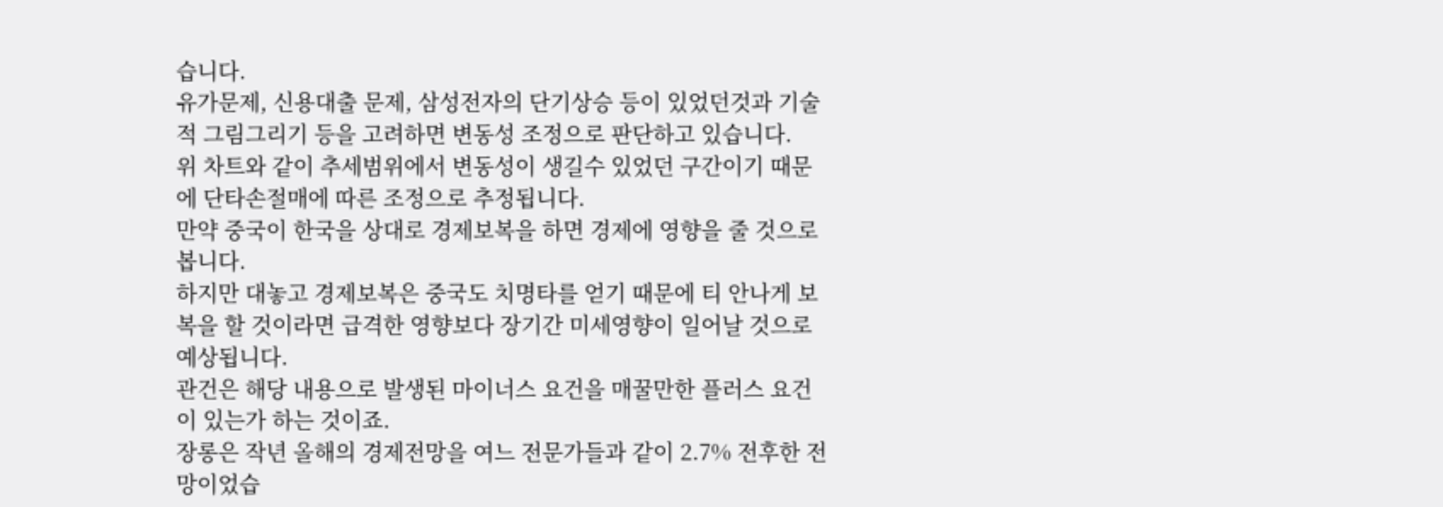습니다.
유가문제, 신용대출 문제, 삼성전자의 단기상승 등이 있었던것과 기술적 그림그리기 등을 고려하면 변동성 조정으로 판단하고 있습니다.
위 차트와 같이 추세범위에서 변동성이 생길수 있었던 구간이기 때문에 단타손절매에 따른 조정으로 추정됩니다.
만약 중국이 한국을 상대로 경제보복을 하면 경제에 영향을 줄 것으로 봅니다.
하지만 대놓고 경제보복은 중국도 치명타를 얻기 때문에 티 안나게 보복을 할 것이라면 급격한 영향보다 장기간 미세영향이 일어날 것으로 예상됩니다.
관건은 해당 내용으로 발생된 마이너스 요건을 매꿀만한 플러스 요건이 있는가 하는 것이죠.
장롱은 작년 올해의 경제전망을 여느 전문가들과 같이 2.7% 전후한 전망이었습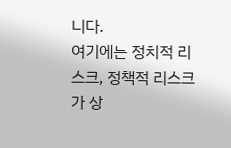니다.
여기에는 정치적 리스크, 정책적 리스크가 상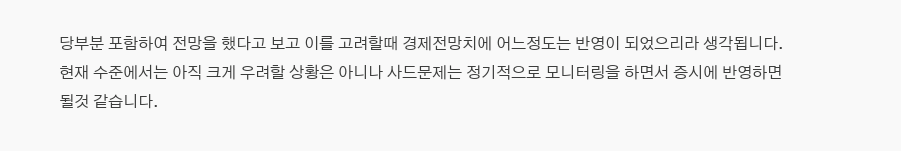당부분 포함하여 전망을 했다고 보고 이를 고려할때 경제전망치에 어느정도는 반영이 되었으리라 생각됩니다.
현재 수준에서는 아직 크게 우려할 상황은 아니나 사드문제는 정기적으로 모니터링을 하면서 증시에 반영하면 될것 같습니다.